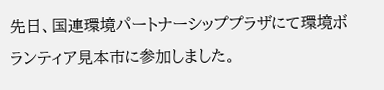先日、国連環境パートナーシッププラザにて環境ボランティア見本市に参加しました。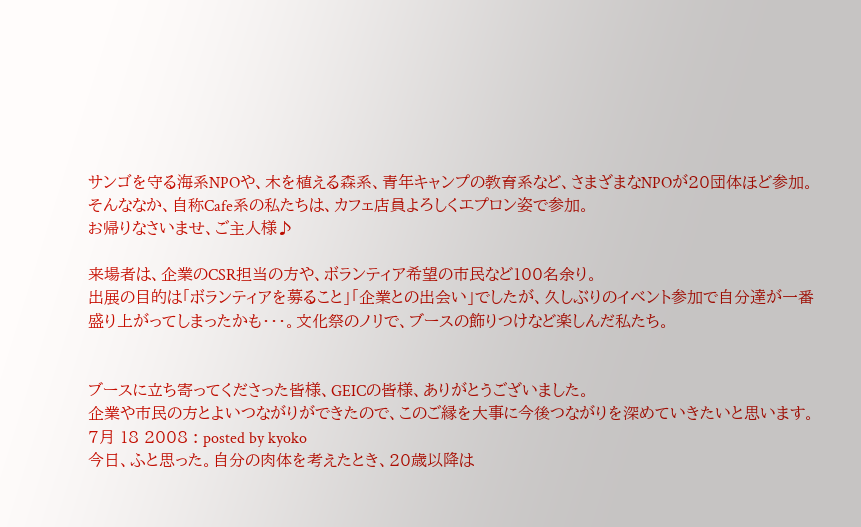サンゴを守る海系NPOや、木を植える森系、青年キャンプの教育系など、さまざまなNPOが20団体ほど参加。
そんななか、自称Cafe系の私たちは、カフェ店員よろしくエプロン姿で参加。
お帰りなさいませ、ご主人様♪

来場者は、企業のCSR担当の方や、ボランティア希望の市民など100名余り。
出展の目的は「ボランティアを募ること」「企業との出会い」でしたが、久しぶりのイベント参加で自分達が一番盛り上がってしまったかも・・・。文化祭のノリで、ブースの飾りつけなど楽しんだ私たち。


ブースに立ち寄ってくださった皆様、GEICの皆様、ありがとうございました。
企業や市民の方とよいつながりができたので、このご縁を大事に今後つながりを深めていきたいと思います。
7月 18 2008 : posted by kyoko
今日、ふと思った。自分の肉体を考えたとき、20歳以降は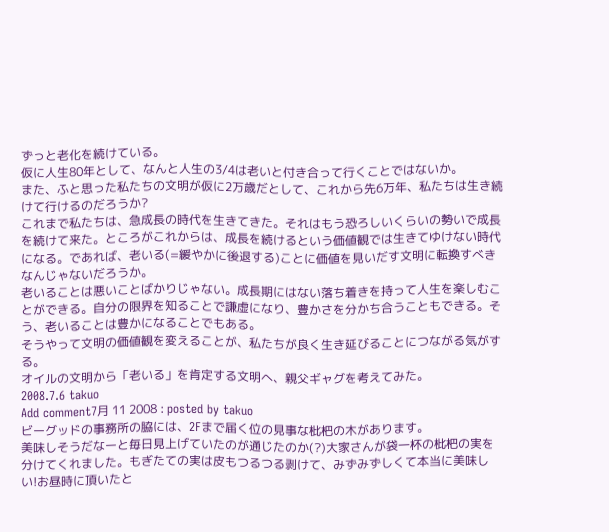ずっと老化を続けている。
仮に人生80年として、なんと人生の3/4は老いと付き合って行くことではないか。
また、ふと思った私たちの文明が仮に2万歳だとして、これから先6万年、私たちは生き続けて行けるのだろうか?
これまで私たちは、急成長の時代を生きてきた。それはもう恐ろしいくらいの勢いで成長を続けて来た。ところがこれからは、成長を続けるという価値観では生きてゆけない時代になる。であれば、老いる(=緩やかに後退する)ことに価値を見いだす文明に転換すべきなんじゃないだろうか。
老いることは悪いことばかりじゃない。成長期にはない落ち着きを持って人生を楽しむことができる。自分の限界を知ることで謙虚になり、豊かさを分かち合うこともできる。そう、老いることは豊かになることでもある。
そうやって文明の価値観を変えることが、私たちが良く生き延びることにつながる気がする。
オイルの文明から「老いる」を肯定する文明へ、親父ギャグを考えてみた。
2008.7.6 takuo
Add comment7月 11 2008 : posted by takuo
ビーグッドの事務所の脇には、2Fまで届く位の見事な枇杷の木があります。
美味しそうだなーと毎日見上げていたのが通じたのか(?)大家さんが袋一杯の枇杷の実を分けてくれました。もぎたての実は皮もつるつる剥けて、みずみずしくて本当に美味しい!お昼時に頂いたと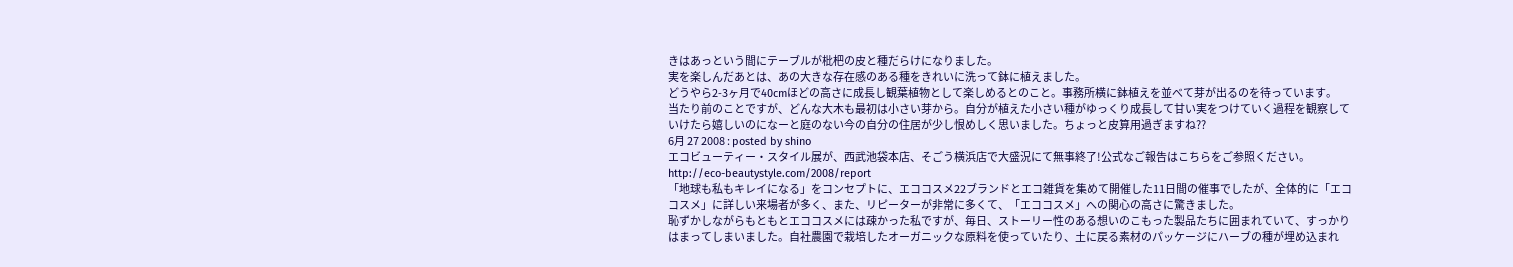きはあっという間にテーブルが枇杷の皮と種だらけになりました。
実を楽しんだあとは、あの大きな存在感のある種をきれいに洗って鉢に植えました。
どうやら2-3ヶ月で40cmほどの高さに成長し観葉植物として楽しめるとのこと。事務所横に鉢植えを並べて芽が出るのを待っています。
当たり前のことですが、どんな大木も最初は小さい芽から。自分が植えた小さい種がゆっくり成長して甘い実をつけていく過程を観察していけたら嬉しいのになーと庭のない今の自分の住居が少し恨めしく思いました。ちょっと皮算用過ぎますね??
6月 27 2008 : posted by shino
エコビューティー・スタイル展が、西武池袋本店、そごう横浜店で大盛況にて無事終了!公式なご報告はこちらをご参照ください。
http://eco-beautystyle.com/2008/report
「地球も私もキレイになる」をコンセプトに、エココスメ22ブランドとエコ雑貨を集めて開催した11日間の催事でしたが、全体的に「エココスメ」に詳しい来場者が多く、また、リピーターが非常に多くて、「エココスメ」への関心の高さに驚きました。
恥ずかしながらもともとエココスメには疎かった私ですが、毎日、ストーリー性のある想いのこもった製品たちに囲まれていて、すっかりはまってしまいました。自社農園で栽培したオーガニックな原料を使っていたり、土に戻る素材のパッケージにハーブの種が埋め込まれ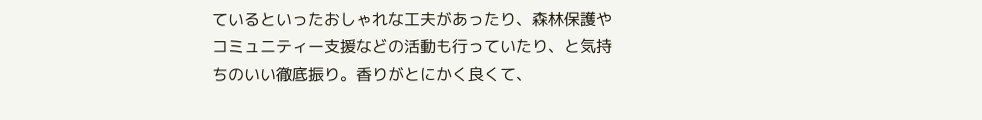ているといったおしゃれな工夫があったり、森林保護やコミュニティー支援などの活動も行っていたり、と気持ちのいい徹底振り。香りがとにかく良くて、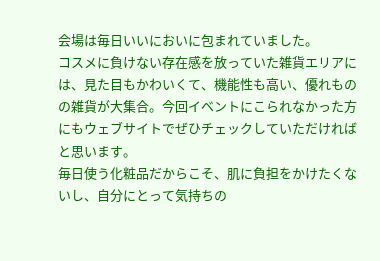会場は毎日いいにおいに包まれていました。
コスメに負けない存在感を放っていた雑貨エリアには、見た目もかわいくて、機能性も高い、優れものの雑貨が大集合。今回イベントにこられなかった方にもウェブサイトでぜひチェックしていただければと思います。
毎日使う化粧品だからこそ、肌に負担をかけたくないし、自分にとって気持ちの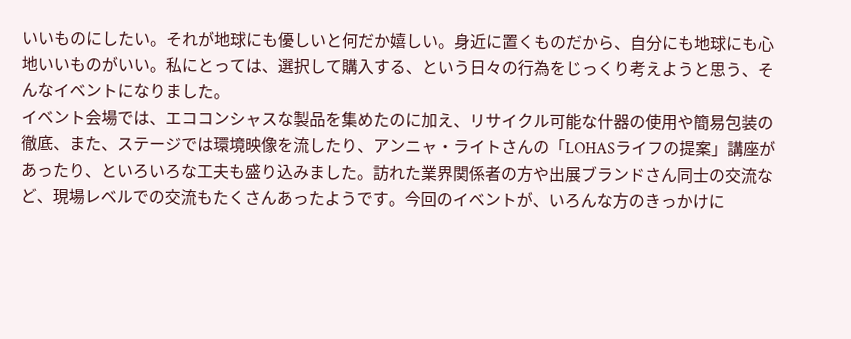いいものにしたい。それが地球にも優しいと何だか嬉しい。身近に置くものだから、自分にも地球にも心地いいものがいい。私にとっては、選択して購入する、という日々の行為をじっくり考えようと思う、そんなイベントになりました。
イベント会場では、エココンシャスな製品を集めたのに加え、リサイクル可能な什器の使用や簡易包装の徹底、また、ステージでは環境映像を流したり、アンニャ・ライトさんの「LOHASライフの提案」講座があったり、といろいろな工夫も盛り込みました。訪れた業界関係者の方や出展ブランドさん同士の交流など、現場レベルでの交流もたくさんあったようです。今回のイベントが、いろんな方のきっかけに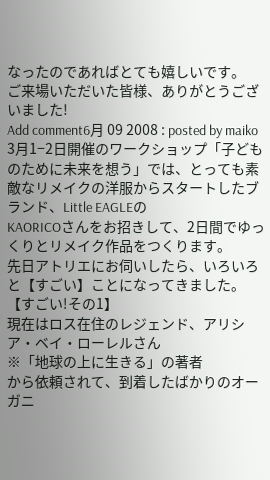なったのであればとても嬉しいです。
ご来場いただいた皆様、ありがとうございました!
Add comment6月 09 2008 : posted by maiko
3月1−2日開催のワークショップ「子どものために未来を想う」では、とっても素敵なリメイクの洋服からスタートしたブランド、Little EAGLEの
KAORICOさんをお招きして、2日間でゆっくりとリメイク作品をつくります。
先日アトリエにお伺いしたら、いろいろと【すごい】ことになってきました。
【すごい!その1】
現在はロス在住のレジェンド、アリシア・ベイ・ローレルさん
※「地球の上に生きる」の著者
から依頼されて、到着したばかりのオーガニ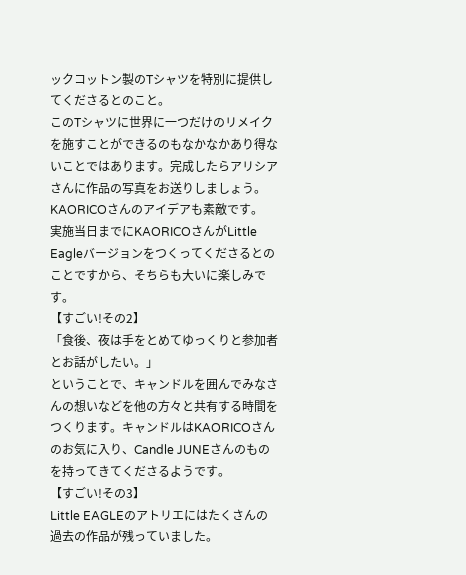ックコットン製のTシャツを特別に提供してくださるとのこと。
このTシャツに世界に一つだけのリメイクを施すことができるのもなかなかあり得ないことではあります。完成したらアリシアさんに作品の写真をお送りしましょう。KAORICOさんのアイデアも素敵です。
実施当日までにKAORICOさんがLittle Eagleバージョンをつくってくださるとのことですから、そちらも大いに楽しみです。
【すごい!その2】
「食後、夜は手をとめてゆっくりと参加者とお話がしたい。」
ということで、キャンドルを囲んでみなさんの想いなどを他の方々と共有する時間をつくります。キャンドルはKAORICOさんのお気に入り、Candle JUNEさんのものを持ってきてくださるようです。
【すごい!その3】
Little EAGLEのアトリエにはたくさんの過去の作品が残っていました。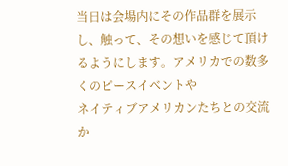当日は会場内にその作品群を展示し、触って、その想いを感じて頂けるようにします。アメリカでの数多くのピースイベントや
ネイティブアメリカンたちとの交流か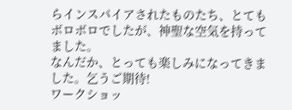らインスパイアされたものたち、とてもボロボロでしたが、神聖な空気を持ってました。
なんだか、とっても楽しみになってきました。乞うご期待!
ワークショッ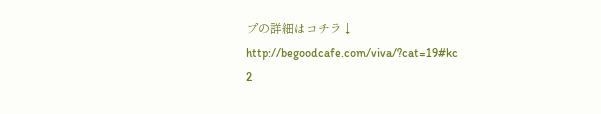プの詳細はコチラ↓
http://begoodcafe.com/viva/?cat=19#kc
2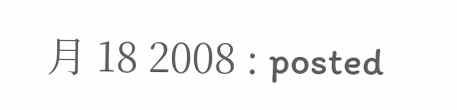月 18 2008 : posted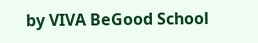by VIVA BeGood School